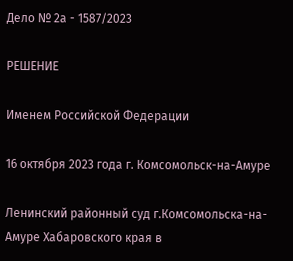Дело № 2а - 1587/2023

РЕШЕНИЕ

Именем Российской Федерации

16 октября 2023 года г. Комсомольск-на-Амуре

Ленинский районный суд г.Комсомольска-на-Амуре Хабаровского края в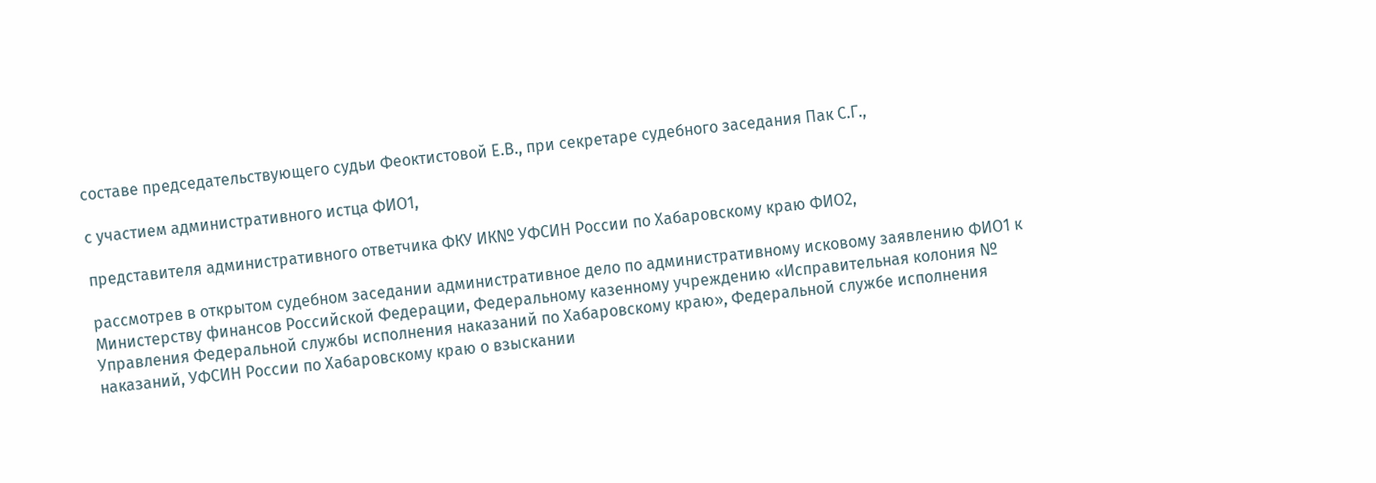составе председательствующего судьи Феоктистовой Е.В., при секретаре судебного заседания Пак С.Г.,

с участием административного истца ФИО1,

представителя административного ответчика ФКУ ИК№ УФСИН России по Хабаровскому краю ФИО2,

рассмотрев в открытом судебном заседании административное дело по административному исковому заявлению ФИО1 к Министерству финансов Российской Федерации, Федеральному казенному учреждению «Исправительная колония № Управления Федеральной службы исполнения наказаний по Хабаровскому краю», Федеральной службе исполнения наказаний, УФСИН России по Хабаровскому краю о взыскании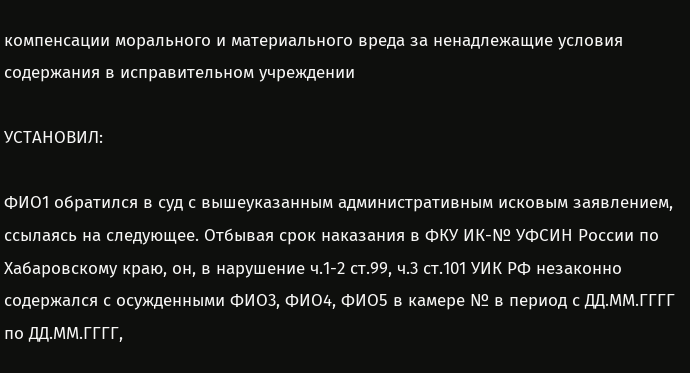компенсации морального и материального вреда за ненадлежащие условия содержания в исправительном учреждении

УСТАНОВИЛ:

ФИО1 обратился в суд с вышеуказанным административным исковым заявлением, ссылаясь на следующее. Отбывая срок наказания в ФКУ ИК-№ УФСИН России по Хабаровскому краю, он, в нарушение ч.1-2 ст.99, ч.3 ст.101 УИК РФ незаконно содержался с осужденными ФИО3, ФИО4, ФИО5 в камере № в период с ДД.ММ.ГГГГ по ДД.ММ.ГГГГ,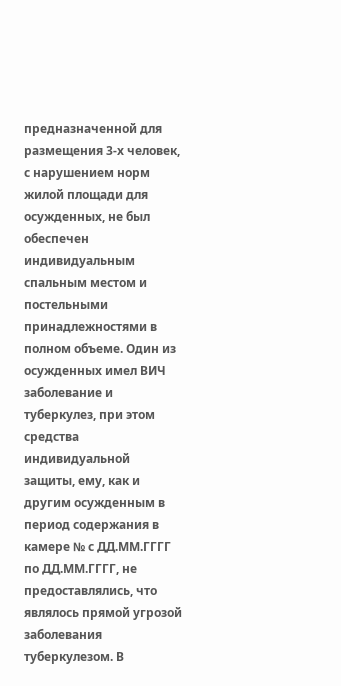предназначенной для размещения 3-х человек, с нарушением норм жилой площади для осужденных, не был обеспечен индивидуальным спальным местом и постельными принадлежностями в полном объеме. Один из осужденных имел ВИЧ заболевание и туберкулез, при этом средства индивидуальной защиты, ему, как и другим осужденным в период содержания в камере № с ДД.ММ.ГГГГ по ДД.ММ.ГГГГ, не предоставлялись, что являлось прямой угрозой заболевания туберкулезом. В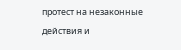протест на незаконные действия и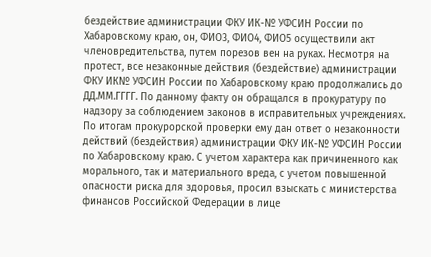бездействие администрации ФКУ ИК-№ УФСИН России по Хабаровскому краю, он, ФИО3, ФИО4, ФИО5 осуществили акт членовредительства, путем порезов вен на руках. Несмотря на протест, все незаконные действия (бездействие) администрации ФКУ ИК№ УФСИН России по Хабаровскому краю продолжались до ДД.ММ.ГГГГ. По данному факту он обращался в прокуратуру по надзору за соблюдением законов в исправительных учреждениях. По итогам прокурорской проверки ему дан ответ о незаконности действий (бездействия) администрации ФКУ ИК-№ УФСИН России по Хабаровскому краю. С учетом характера как причиненного как морального, так и материального вреда, с учетом повышенной опасности риска для здоровья, просил взыскать с министерства финансов Российской Федерации в лице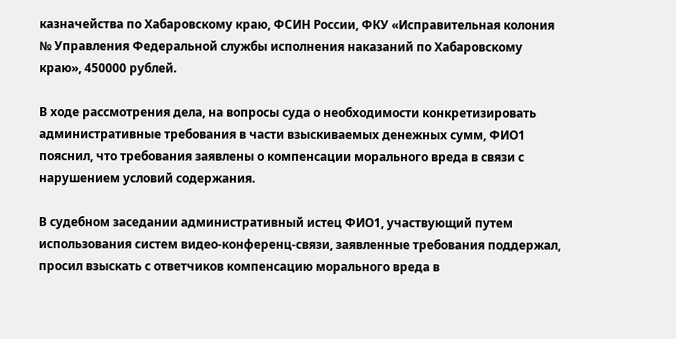казначейства по Хабаровскому краю, ФСИН России, ФКУ «Исправительная колония № Управления Федеральной службы исполнения наказаний по Хабаровскому краю», 450000 рублей.

В ходе рассмотрения дела, на вопросы суда о необходимости конкретизировать административные требования в части взыскиваемых денежных сумм, ФИО1 пояснил, что требования заявлены о компенсации морального вреда в связи с нарушением условий содержания.

В судебном заседании административный истец ФИО1, участвующий путем использования систем видео-конференц-связи, заявленные требования поддержал, просил взыскать с ответчиков компенсацию морального вреда в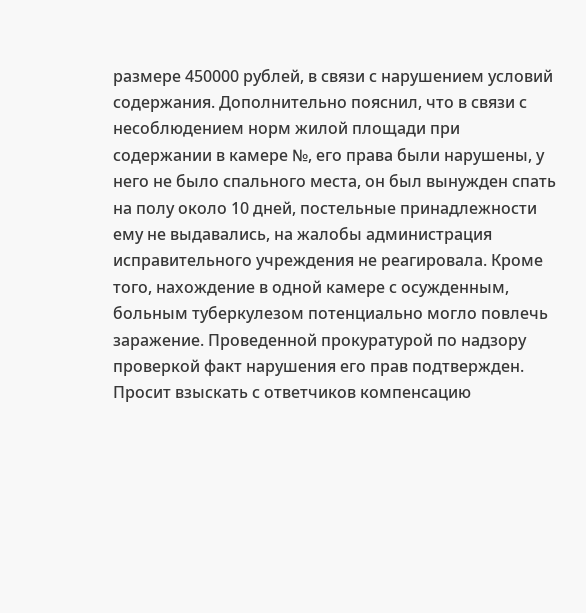размере 450000 рублей, в связи с нарушением условий содержания. Дополнительно пояснил, что в связи с несоблюдением норм жилой площади при содержании в камере №, его права были нарушены, у него не было спального места, он был вынужден спать на полу около 10 дней, постельные принадлежности ему не выдавались, на жалобы администрация исправительного учреждения не реагировала. Кроме того, нахождение в одной камере с осужденным, больным туберкулезом потенциально могло повлечь заражение. Проведенной прокуратурой по надзору проверкой факт нарушения его прав подтвержден. Просит взыскать с ответчиков компенсацию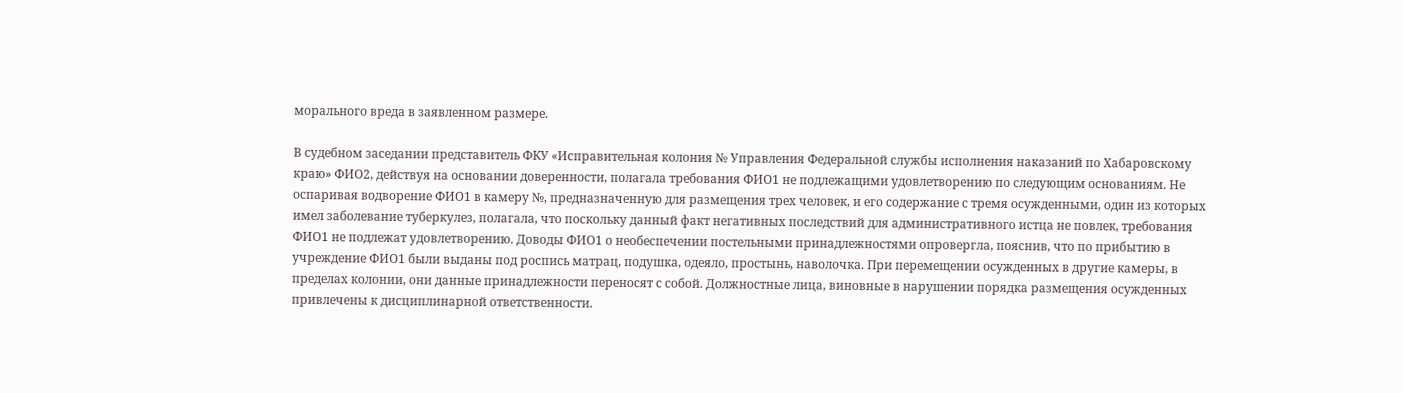морального вреда в заявленном размере.

В судебном заседании представитель ФКУ «Исправительная колония № Управления Федеральной службы исполнения наказаний по Хабаровскому краю» ФИО2, действуя на основании доверенности, полагала требования ФИО1 не подлежащими удовлетворению по следующим основаниям. Не оспаривая водворение ФИО1 в камеру №, предназначенную для размещения трех человек, и его содержание с тремя осужденными, один из которых имел заболевание туберкулез, полагала, что поскольку данный факт негативных последствий для административного истца не повлек, требования ФИО1 не подлежат удовлетворению. Доводы ФИО1 о необеспечении постельными принадлежностями опровергла, пояснив, что по прибытию в учреждение ФИО1 были выданы под роспись матрац, подушка, одеяло, простынь, наволочка. При перемещении осужденных в другие камеры, в пределах колонии, они данные принадлежности переносят с собой. Должностные лица, виновные в нарушении порядка размещения осужденных привлечены к дисциплинарной ответственности.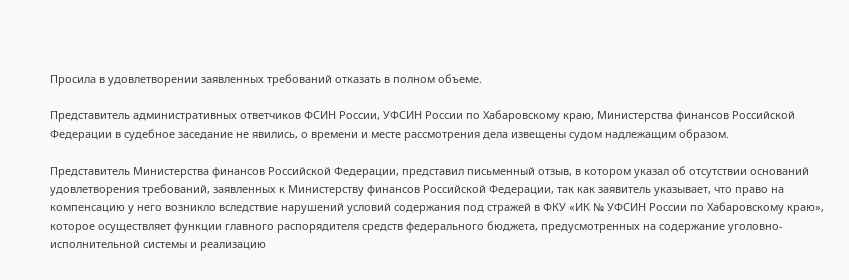Просила в удовлетворении заявленных требований отказать в полном объеме.

Представитель административных ответчиков ФСИН России, УФСИН России по Хабаровскому краю, Министерства финансов Российской Федерации в судебное заседание не явились, о времени и месте рассмотрения дела извещены судом надлежащим образом.

Представитель Министерства финансов Российской Федерации, представил письменный отзыв, в котором указал об отсутствии оснований удовлетворения требований, заявленных к Министерству финансов Российской Федерации, так как заявитель указывает, что право на компенсацию у него возникло вследствие нарушений условий содержания под стражей в ФКУ «ИК № УФСИН России по Хабаровскому краю», которое осуществляет функции главного распорядителя средств федерального бюджета, предусмотренных на содержание уголовно-исполнительной системы и реализацию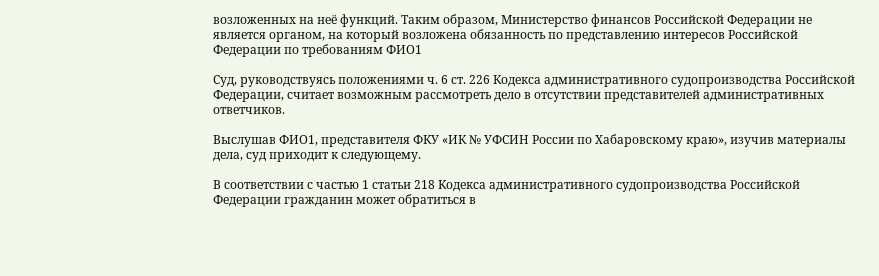возложенных на неё функций. Таким образом, Министерство финансов Российской Федерации не является органом, на который возложена обязанность по представлению интересов Российской Федерации по требованиям ФИО1

Суд, руководствуясь положениями ч. 6 ст. 226 Кодекса административного судопроизводства Российской Федерации, считает возможным рассмотреть дело в отсутствии представителей административных ответчиков.

Выслушав ФИО1, представителя ФКУ «ИК № УФСИН России по Хабаровскому краю», изучив материалы дела, суд приходит к следующему.

В соответствии с частью 1 статьи 218 Кодекса административного судопроизводства Российской Федерации гражданин может обратиться в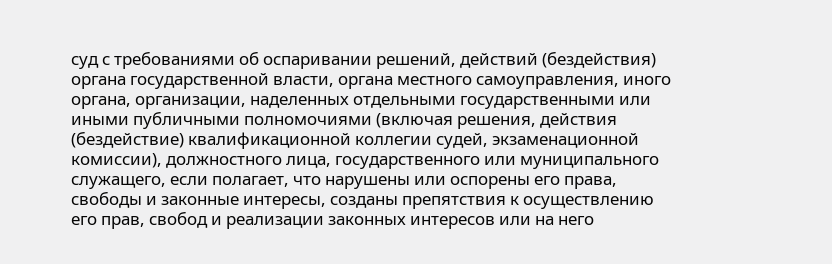суд с требованиями об оспаривании решений, действий (бездействия) органа государственной власти, органа местного самоуправления, иного органа, организации, наделенных отдельными государственными или иными публичными полномочиями (включая решения, действия (бездействие) квалификационной коллегии судей, экзаменационной комиссии), должностного лица, государственного или муниципального служащего, если полагает, что нарушены или оспорены его права, свободы и законные интересы, созданы препятствия к осуществлению его прав, свобод и реализации законных интересов или на него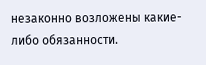незаконно возложены какие-либо обязанности.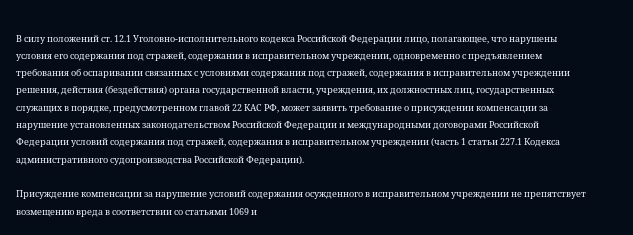В силу положений ст. 12.1 Уголовно-исполнительного кодекса Российской Федерации лицо, полагающее, что нарушены условия его содержания под стражей, содержания в исправительном учреждении, одновременно с предъявлением требования об оспаривании связанных с условиями содержания под стражей, содержания в исправительном учреждении решения, действия (бездействия) органа государственной власти, учреждения, их должностных лиц, государственных служащих в порядке, предусмотренном главой 22 КАС РФ, может заявить требование о присуждении компенсации за нарушение установленных законодательством Российской Федерации и международными договорами Российской Федерации условий содержания под стражей, содержания в исправительном учреждении (часть 1 статьи 227.1 Кодекса административного судопроизводства Российской Федерации).

Присуждение компенсации за нарушение условий содержания осужденного в исправительном учреждении не препятствует возмещению вреда в соответствии со статьями 1069 и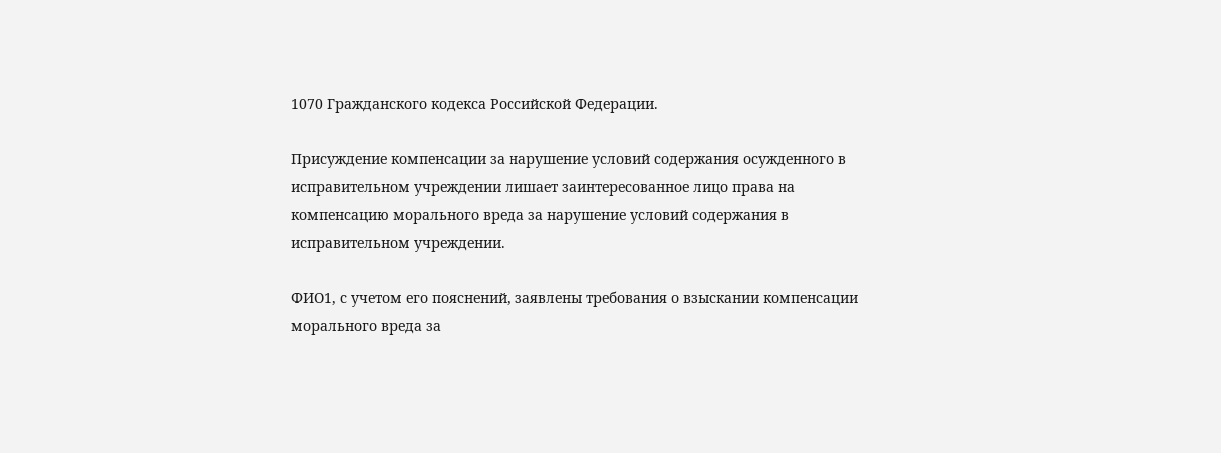1070 Гражданского кодекса Российской Федерации.

Присуждение компенсации за нарушение условий содержания осужденного в исправительном учреждении лишает заинтересованное лицо права на компенсацию морального вреда за нарушение условий содержания в исправительном учреждении.

ФИО1, с учетом его пояснений, заявлены требования о взыскании компенсации морального вреда за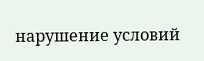нарушение условий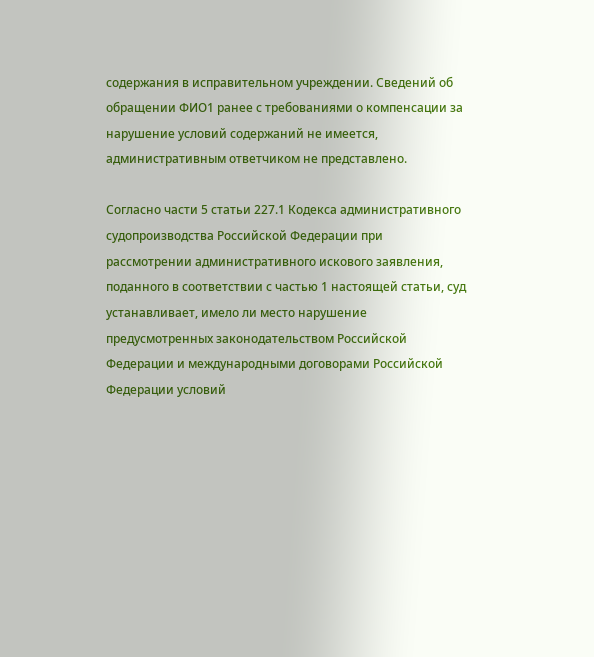содержания в исправительном учреждении. Сведений об обращении ФИО1 ранее с требованиями о компенсации за нарушение условий содержаний не имеется, административным ответчиком не представлено.

Согласно части 5 статьи 227.1 Кодекса административного судопроизводства Российской Федерации при рассмотрении административного искового заявления, поданного в соответствии с частью 1 настоящей статьи, суд устанавливает, имело ли место нарушение предусмотренных законодательством Российской Федерации и международными договорами Российской Федерации условий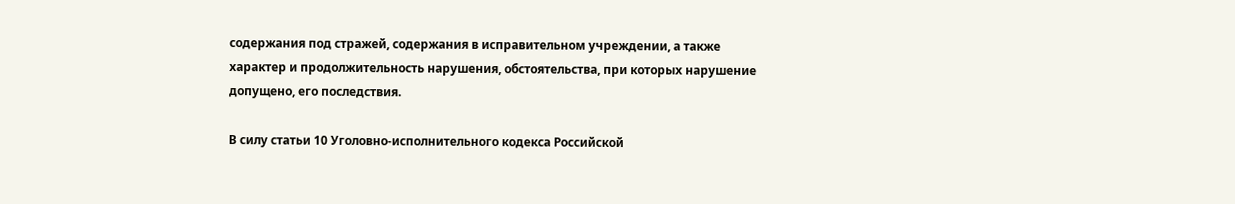содержания под стражей, содержания в исправительном учреждении, а также характер и продолжительность нарушения, обстоятельства, при которых нарушение допущено, его последствия.

В силу статьи 10 Уголовно-исполнительного кодекса Российской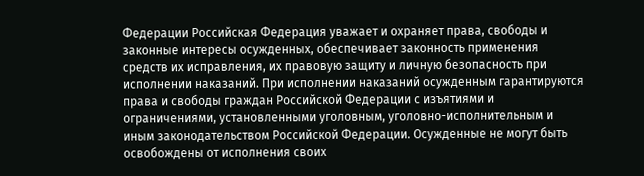Федерации Российская Федерация уважает и охраняет права, свободы и законные интересы осужденных, обеспечивает законность применения средств их исправления, их правовую защиту и личную безопасность при исполнении наказаний. При исполнении наказаний осужденным гарантируются права и свободы граждан Российской Федерации с изъятиями и ограничениями, установленными уголовным, уголовно-исполнительным и иным законодательством Российской Федерации. Осужденные не могут быть освобождены от исполнения своих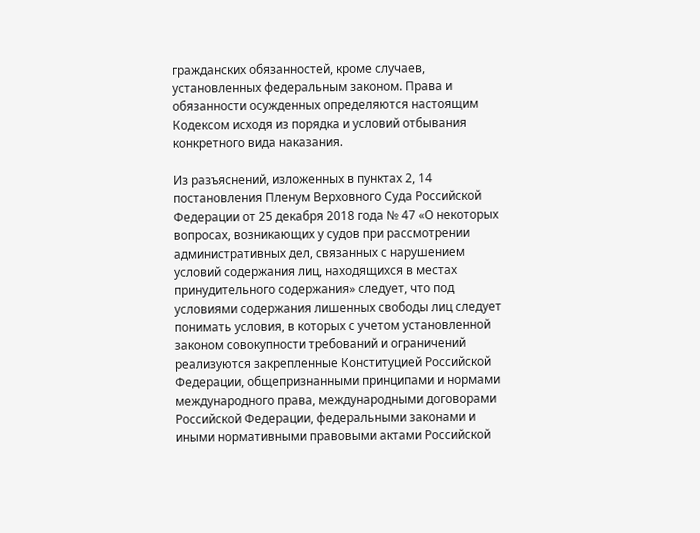гражданских обязанностей, кроме случаев, установленных федеральным законом. Права и обязанности осужденных определяются настоящим Кодексом исходя из порядка и условий отбывания конкретного вида наказания.

Из разъяснений, изложенных в пунктах 2, 14 постановления Пленум Верховного Суда Российской Федерации от 25 декабря 2018 года № 47 «О некоторых вопросах, возникающих у судов при рассмотрении административных дел, связанных с нарушением условий содержания лиц, находящихся в местах принудительного содержания» следует, что под условиями содержания лишенных свободы лиц следует понимать условия, в которых с учетом установленной законом совокупности требований и ограничений реализуются закрепленные Конституцией Российской Федерации, общепризнанными принципами и нормами международного права, международными договорами Российской Федерации, федеральными законами и иными нормативными правовыми актами Российской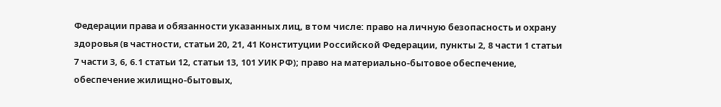Федерации права и обязанности указанных лиц, в том числе: право на личную безопасность и охрану здоровья (в частности, статьи 20, 21, 41 Конституции Российской Федерации, пункты 2, 8 части 1 статьи 7 части 3, 6, 6.1 статьи 12, статьи 13, 101 УИК РФ); право на материально-бытовое обеспечение, обеспечение жилищно-бытовых,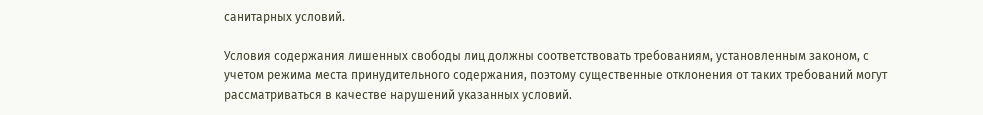санитарных условий.

Условия содержания лишенных свободы лиц должны соответствовать требованиям, установленным законом, с учетом режима места принудительного содержания, поэтому существенные отклонения от таких требований могут рассматриваться в качестве нарушений указанных условий.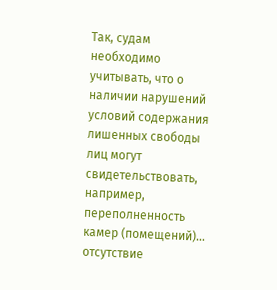Так, судам необходимо учитывать, что о наличии нарушений условий содержания лишенных свободы лиц могут свидетельствовать, например, переполненность камер (помещений)… отсутствие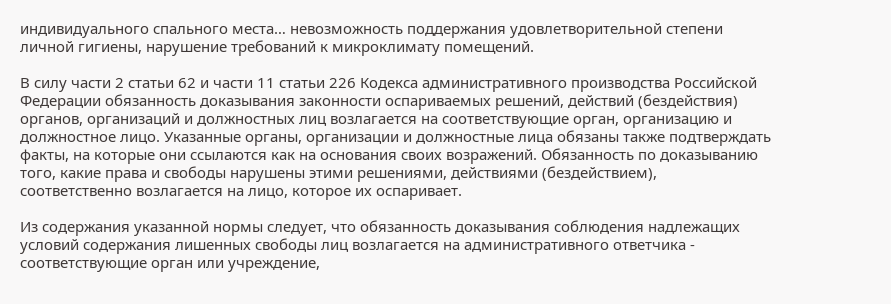индивидуального спального места… невозможность поддержания удовлетворительной степени личной гигиены, нарушение требований к микроклимату помещений.

В силу части 2 статьи 62 и части 11 статьи 226 Кодекса административного производства Российской Федерации обязанность доказывания законности оспариваемых решений, действий (бездействия) органов, организаций и должностных лиц возлагается на соответствующие орган, организацию и должностное лицо. Указанные органы, организации и должностные лица обязаны также подтверждать факты, на которые они ссылаются как на основания своих возражений. Обязанность по доказыванию того, какие права и свободы нарушены этими решениями, действиями (бездействием), соответственно возлагается на лицо, которое их оспаривает.

Из содержания указанной нормы следует, что обязанность доказывания соблюдения надлежащих условий содержания лишенных свободы лиц возлагается на административного ответчика - соответствующие орган или учреждение,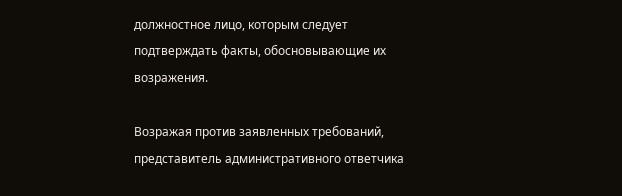должностное лицо, которым следует подтверждать факты, обосновывающие их возражения.

Возражая против заявленных требований, представитель административного ответчика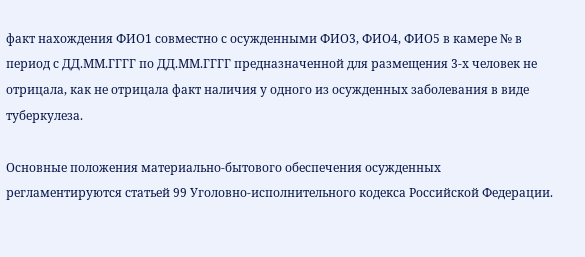факт нахождения ФИО1 совместно с осужденными ФИО3, ФИО4, ФИО5 в камере № в период с ДД.ММ.ГГГГ по ДД.ММ.ГГГГ предназначенной для размещения 3-х человек не отрицала, как не отрицала факт наличия у одного из осужденных заболевания в виде туберкулеза.

Основные положения материально-бытового обеспечения осужденных регламентируются статьей 99 Уголовно-исполнительного кодекса Российской Федерации.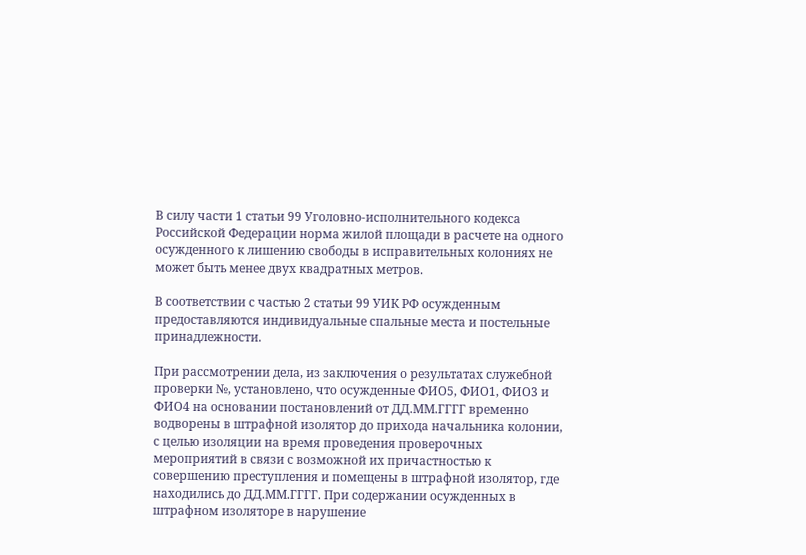В силу части 1 статьи 99 Уголовно-исполнительного кодекса Российской Федерации норма жилой площади в расчете на одного осужденного к лишению свободы в исправительных колониях не может быть менее двух квадратных метров.

В соответствии с частью 2 статьи 99 УИК РФ осужденным предоставляются индивидуальные спальные места и постельные принадлежности.

При рассмотрении дела, из заключения о результатах служебной проверки №, установлено, что осужденные ФИО5, ФИО1, ФИО3 и ФИО4 на основании постановлений от ДД.ММ.ГГГГ временно водворены в штрафной изолятор до прихода начальника колонии, с целью изоляции на время проведения проверочных мероприятий в связи с возможной их причастностью к совершению преступления и помещены в штрафной изолятор, где находились до ДД.ММ.ГГГГ. При содержании осужденных в штрафном изоляторе в нарушение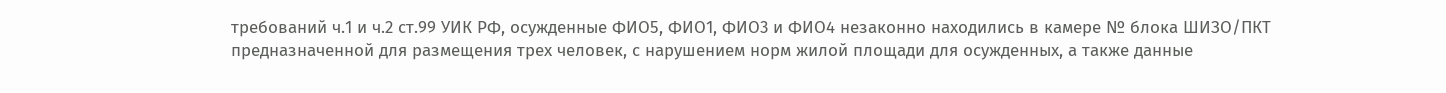требований ч.1 и ч.2 ст.99 УИК РФ, осужденные ФИО5, ФИО1, ФИО3 и ФИО4 незаконно находились в камере № блока ШИЗО/ПКТ предназначенной для размещения трех человек, с нарушением норм жилой площади для осужденных, а также данные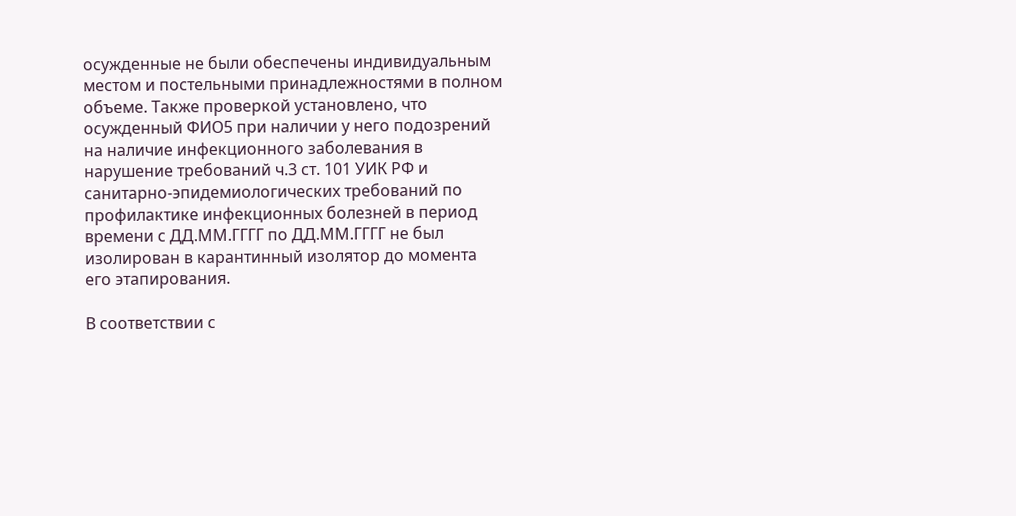осужденные не были обеспечены индивидуальным местом и постельными принадлежностями в полном объеме. Также проверкой установлено, что осужденный ФИО5 при наличии у него подозрений на наличие инфекционного заболевания в нарушение требований ч.3 ст. 101 УИК РФ и санитарно-эпидемиологических требований по профилактике инфекционных болезней в период времени с ДД.ММ.ГГГГ по ДД.ММ.ГГГГ не был изолирован в карантинный изолятор до момента его этапирования.

В соответствии с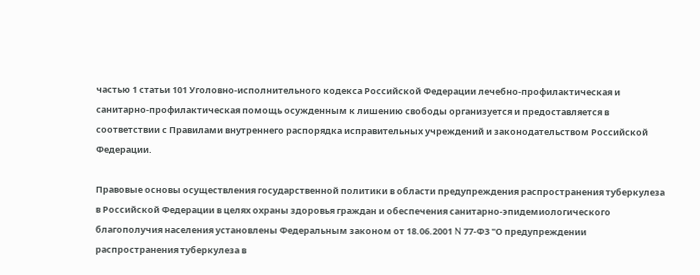частью 1 статьи 101 Уголовно-исполнительного кодекса Российской Федерации лечебно-профилактическая и санитарно-профилактическая помощь осужденным к лишению свободы организуется и предоставляется в соответствии с Правилами внутреннего распорядка исправительных учреждений и законодательством Российской Федерации.

Правовые основы осуществления государственной политики в области предупреждения распространения туберкулеза в Российской Федерации в целях охраны здоровья граждан и обеспечения санитарно-эпидемиологического благополучия населения установлены Федеральным законом от 18.06.2001 N 77-ФЗ "О предупреждении распространения туберкулеза в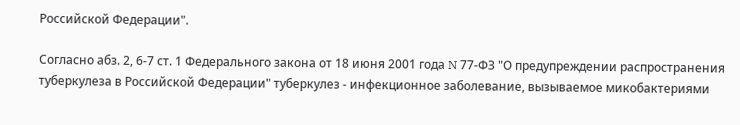Российской Федерации".

Согласно абз. 2, 6-7 ст. 1 Федерального закона от 18 июня 2001 года N 77-ФЗ "О предупреждении распространения туберкулеза в Российской Федерации" туберкулез - инфекционное заболевание, вызываемое микобактериями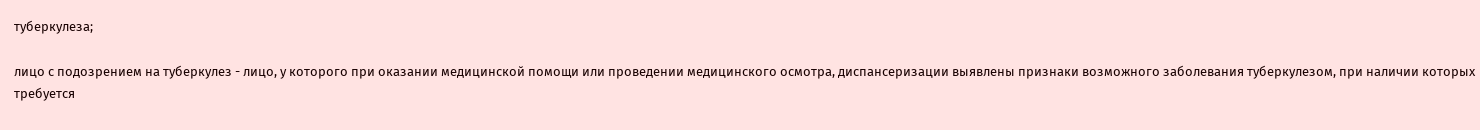туберкулеза;

лицо с подозрением на туберкулез - лицо, у которого при оказании медицинской помощи или проведении медицинского осмотра, диспансеризации выявлены признаки возможного заболевания туберкулезом, при наличии которых требуется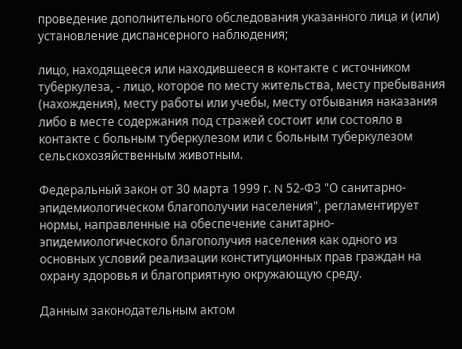проведение дополнительного обследования указанного лица и (или) установление диспансерного наблюдения;

лицо, находящееся или находившееся в контакте с источником туберкулеза, - лицо, которое по месту жительства, месту пребывания (нахождения), месту работы или учебы, месту отбывания наказания либо в месте содержания под стражей состоит или состояло в контакте с больным туберкулезом или с больным туберкулезом сельскохозяйственным животным.

Федеральный закон от 30 марта 1999 г. N 52-ФЗ "О санитарно-эпидемиологическом благополучии населения", регламентирует нормы, направленные на обеспечение санитарно-эпидемиологического благополучия населения как одного из основных условий реализации конституционных прав граждан на охрану здоровья и благоприятную окружающую среду.

Данным законодательным актом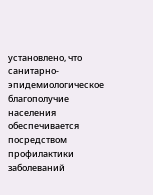установлено, что санитарно-эпидемиологическое благополучие населения обеспечивается посредством профилактики заболеваний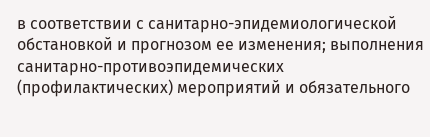в соответствии с санитарно-эпидемиологической обстановкой и прогнозом ее изменения; выполнения санитарно-противоэпидемических (профилактических) мероприятий и обязательного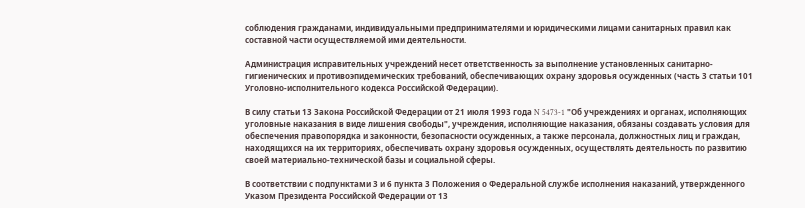соблюдения гражданами, индивидуальными предпринимателями и юридическими лицами санитарных правил как составной части осуществляемой ими деятельности.

Администрация исправительных учреждений несет ответственность за выполнение установленных санитарно-гигиенических и противоэпидемических требований, обеспечивающих охрану здоровья осужденных (часть 3 статьи 101 Уголовно-исполнительного кодекса Российской Федерации).

В силу статьи 13 Закона Российской Федерации от 21 июля 1993 года N 5473-1 "Об учреждениях и органах, исполняющих уголовные наказания в виде лишения свободы", учреждения, исполняющие наказания, обязаны создавать условия для обеспечения правопорядка и законности, безопасности осужденных, а также персонала, должностных лиц и граждан, находящихся на их территориях, обеспечивать охрану здоровья осужденных, осуществлять деятельность по развитию своей материально-технической базы и социальной сферы.

В соответствии с подпунктами 3 и 6 пункта 3 Положения о Федеральной службе исполнения наказаний, утвержденного Указом Президента Российской Федерации от 13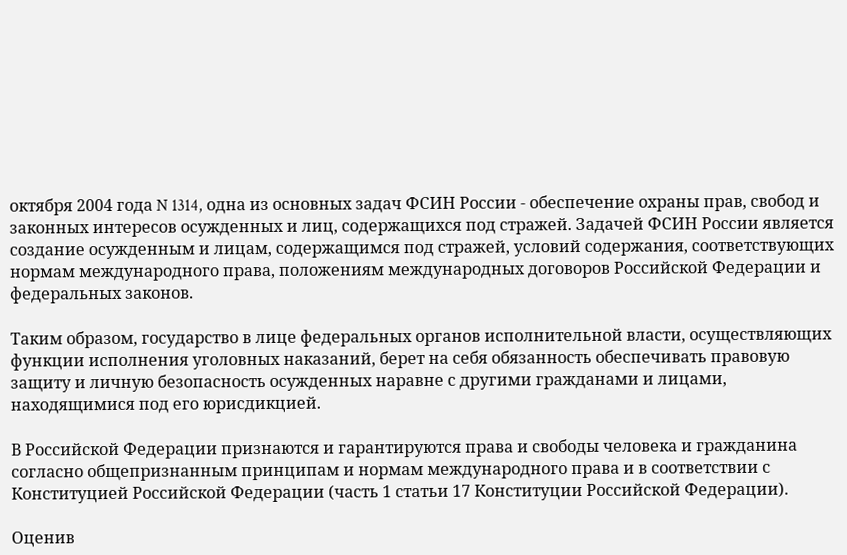октября 2004 года N 1314, одна из основных задач ФСИН России - обеспечение охраны прав, свобод и законных интересов осужденных и лиц, содержащихся под стражей. Задачей ФСИН России является создание осужденным и лицам, содержащимся под стражей, условий содержания, соответствующих нормам международного права, положениям международных договоров Российской Федерации и федеральных законов.

Таким образом, государство в лице федеральных органов исполнительной власти, осуществляющих функции исполнения уголовных наказаний, берет на себя обязанность обеспечивать правовую защиту и личную безопасность осужденных наравне с другими гражданами и лицами, находящимися под его юрисдикцией.

В Российской Федерации признаются и гарантируются права и свободы человека и гражданина согласно общепризнанным принципам и нормам международного права и в соответствии с Конституцией Российской Федерации (часть 1 статьи 17 Конституции Российской Федерации).

Оценив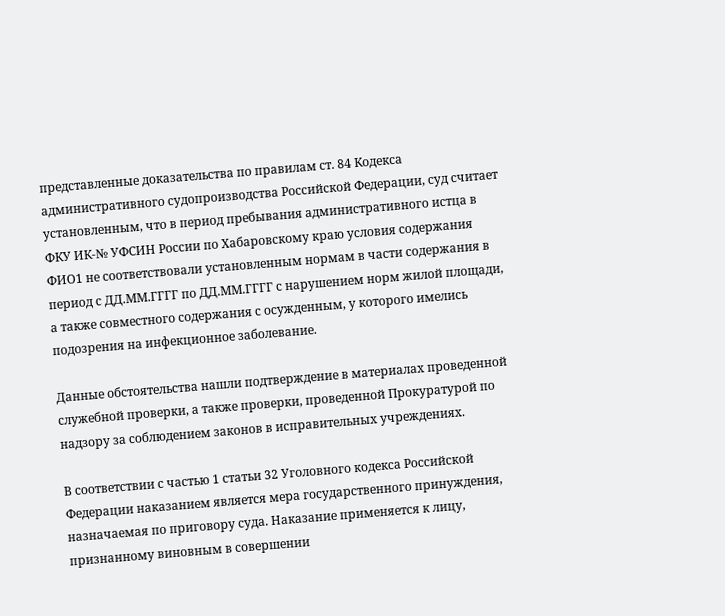представленные доказательства по правилам ст. 84 Кодекса административного судопроизводства Российской Федерации, суд считает установленным, что в период пребывания административного истца в ФКУ ИК-№ УФСИН России по Хабаровскому краю условия содержания ФИО1 не соответствовали установленным нормам в части содержания в период с ДД.ММ.ГГГГ по ДД.ММ.ГГГГ с нарушением норм жилой площади, а также совместного содержания с осужденным, у которого имелись подозрения на инфекционное заболевание.

Данные обстоятельства нашли подтверждение в материалах проведенной служебной проверки, а также проверки, проведенной Прокуратурой по надзору за соблюдением законов в исправительных учреждениях.

В соответствии с частью 1 статьи 32 Уголовного кодекса Российской Федерации наказанием является мера государственного принуждения, назначаемая по приговору суда. Наказание применяется к лицу, признанному виновным в совершении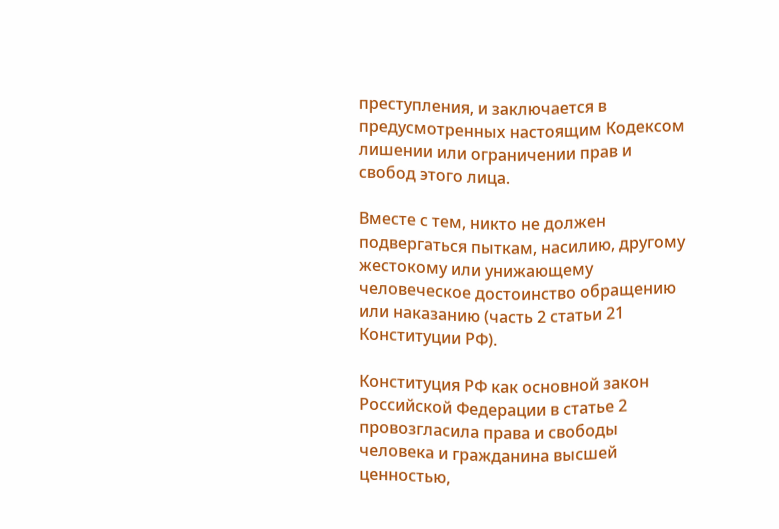преступления, и заключается в предусмотренных настоящим Кодексом лишении или ограничении прав и свобод этого лица.

Вместе с тем, никто не должен подвергаться пыткам, насилию, другому жестокому или унижающему человеческое достоинство обращению или наказанию (часть 2 статьи 21 Конституции РФ).

Конституция РФ как основной закон Российской Федерации в статье 2 провозгласила права и свободы человека и гражданина высшей ценностью,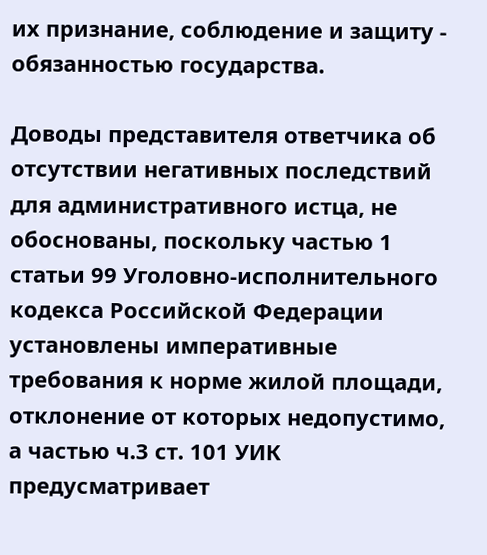их признание, соблюдение и защиту - обязанностью государства.

Доводы представителя ответчика об отсутствии негативных последствий для административного истца, не обоснованы, поскольку частью 1 статьи 99 Уголовно-исполнительного кодекса Российской Федерации установлены императивные требования к норме жилой площади, отклонение от которых недопустимо, а частью ч.3 ст. 101 УИК предусматривает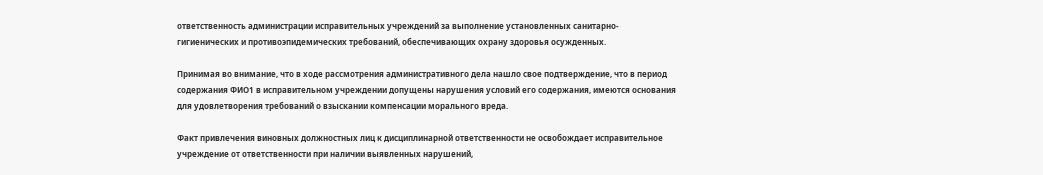ответственность администрации исправительных учреждений за выполнение установленных санитарно-гигиенических и противоэпидемических требований, обеспечивающих охрану здоровья осужденных.

Принимая во внимание, что в ходе рассмотрения административного дела нашло свое подтверждение, что в период содержания ФИО1 в исправительном учреждении допущены нарушения условий его содержания, имеются основания для удовлетворения требований о взыскании компенсации морального вреда.

Факт привлечения виновных должностных лиц к дисциплинарной ответственности не освобождает исправительное учреждение от ответственности при наличии выявленных нарушений,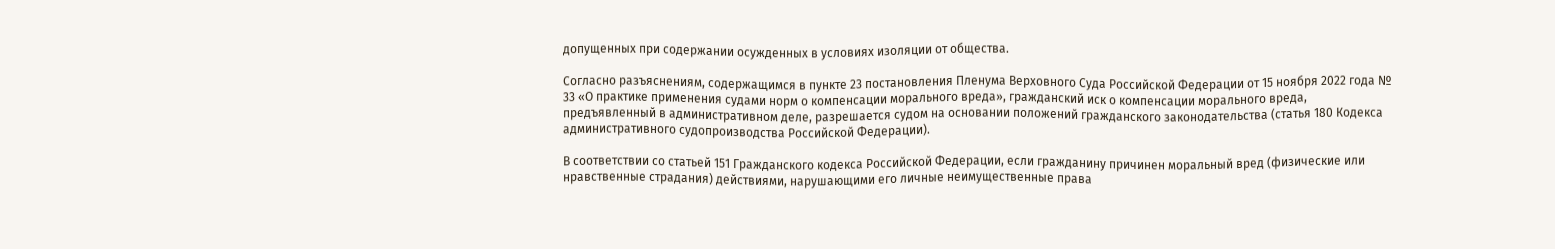допущенных при содержании осужденных в условиях изоляции от общества.

Согласно разъяснениям, содержащимся в пункте 23 постановления Пленума Верховного Суда Российской Федерации от 15 ноября 2022 года № 33 «О практике применения судами норм о компенсации морального вреда», гражданский иск о компенсации морального вреда, предъявленный в административном деле, разрешается судом на основании положений гражданского законодательства (статья 180 Кодекса административного судопроизводства Российской Федерации).

В соответствии со статьей 151 Гражданского кодекса Российской Федерации, если гражданину причинен моральный вред (физические или нравственные страдания) действиями, нарушающими его личные неимущественные права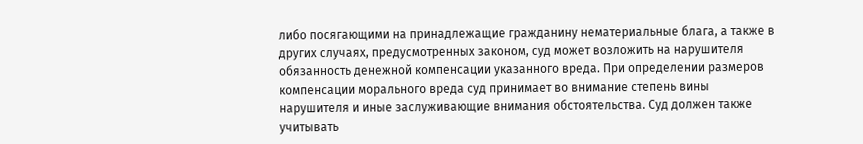либо посягающими на принадлежащие гражданину нематериальные блага, а также в других случаях, предусмотренных законом, суд может возложить на нарушителя обязанность денежной компенсации указанного вреда. При определении размеров компенсации морального вреда суд принимает во внимание степень вины нарушителя и иные заслуживающие внимания обстоятельства. Суд должен также учитывать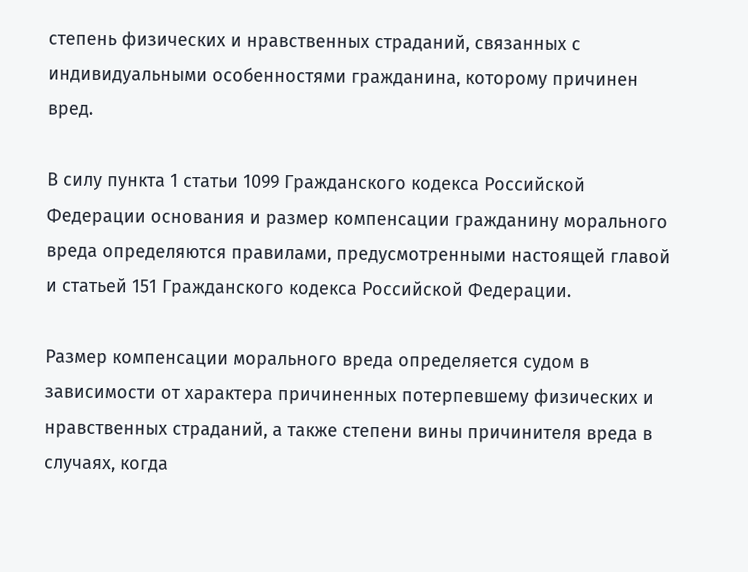степень физических и нравственных страданий, связанных с индивидуальными особенностями гражданина, которому причинен вред.

В силу пункта 1 статьи 1099 Гражданского кодекса Российской Федерации основания и размер компенсации гражданину морального вреда определяются правилами, предусмотренными настоящей главой и статьей 151 Гражданского кодекса Российской Федерации.

Размер компенсации морального вреда определяется судом в зависимости от характера причиненных потерпевшему физических и нравственных страданий, а также степени вины причинителя вреда в случаях, когда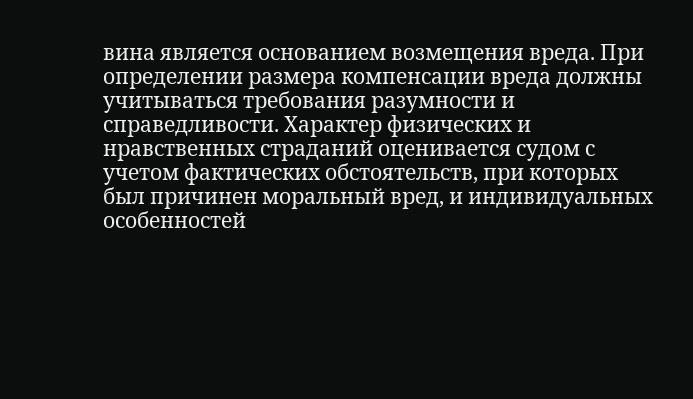вина является основанием возмещения вреда. При определении размера компенсации вреда должны учитываться требования разумности и справедливости. Характер физических и нравственных страданий оценивается судом с учетом фактических обстоятельств, при которых был причинен моральный вред, и индивидуальных особенностей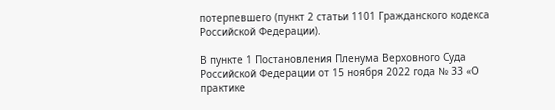потерпевшего (пункт 2 статьи 1101 Гражданского кодекса Российской Федерации).

В пункте 1 Постановления Пленума Верховного Суда Российской Федерации от 15 ноября 2022 года № 33 «О практике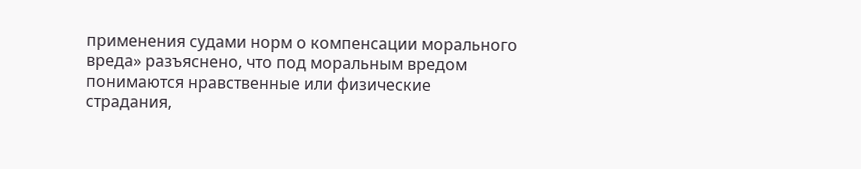применения судами норм о компенсации морального вреда» разъяснено, что под моральным вредом понимаются нравственные или физические страдания,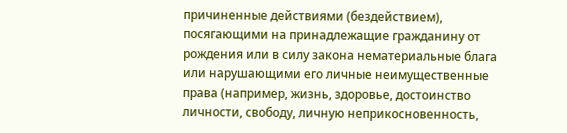причиненные действиями (бездействием), посягающими на принадлежащие гражданину от рождения или в силу закона нематериальные блага или нарушающими его личные неимущественные права (например, жизнь, здоровье, достоинство личности, свободу, личную неприкосновенность,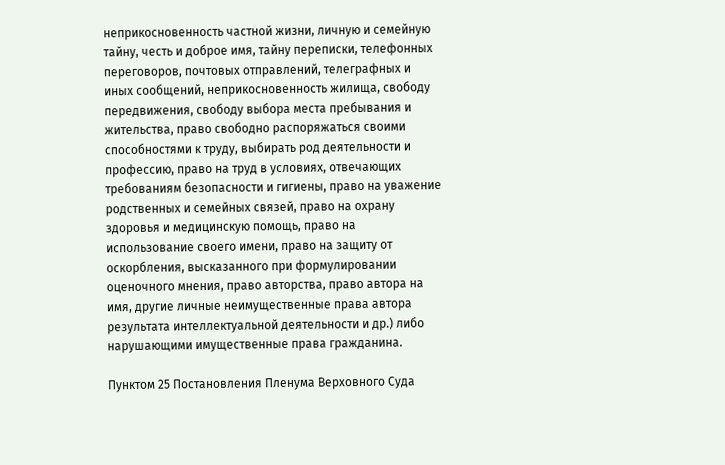неприкосновенность частной жизни, личную и семейную тайну, честь и доброе имя, тайну переписки, телефонных переговоров, почтовых отправлений, телеграфных и иных сообщений, неприкосновенность жилища, свободу передвижения, свободу выбора места пребывания и жительства, право свободно распоряжаться своими способностями к труду, выбирать род деятельности и профессию, право на труд в условиях, отвечающих требованиям безопасности и гигиены, право на уважение родственных и семейных связей, право на охрану здоровья и медицинскую помощь, право на использование своего имени, право на защиту от оскорбления, высказанного при формулировании оценочного мнения, право авторства, право автора на имя, другие личные неимущественные права автора результата интеллектуальной деятельности и др.) либо нарушающими имущественные права гражданина.

Пунктом 25 Постановления Пленума Верховного Суда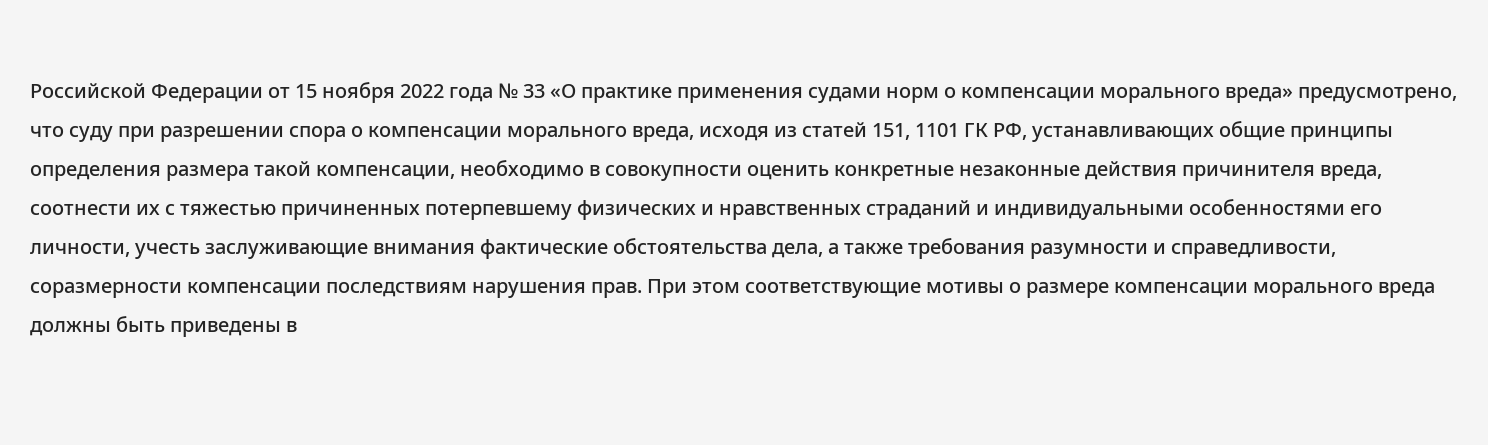Российской Федерации от 15 ноября 2022 года № 33 «О практике применения судами норм о компенсации морального вреда» предусмотрено, что суду при разрешении спора о компенсации морального вреда, исходя из статей 151, 1101 ГК РФ, устанавливающих общие принципы определения размера такой компенсации, необходимо в совокупности оценить конкретные незаконные действия причинителя вреда, соотнести их с тяжестью причиненных потерпевшему физических и нравственных страданий и индивидуальными особенностями его личности, учесть заслуживающие внимания фактические обстоятельства дела, а также требования разумности и справедливости, соразмерности компенсации последствиям нарушения прав. При этом соответствующие мотивы о размере компенсации морального вреда должны быть приведены в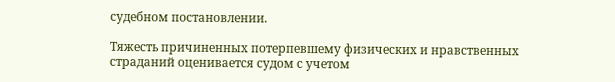судебном постановлении.

Тяжесть причиненных потерпевшему физических и нравственных страданий оценивается судом с учетом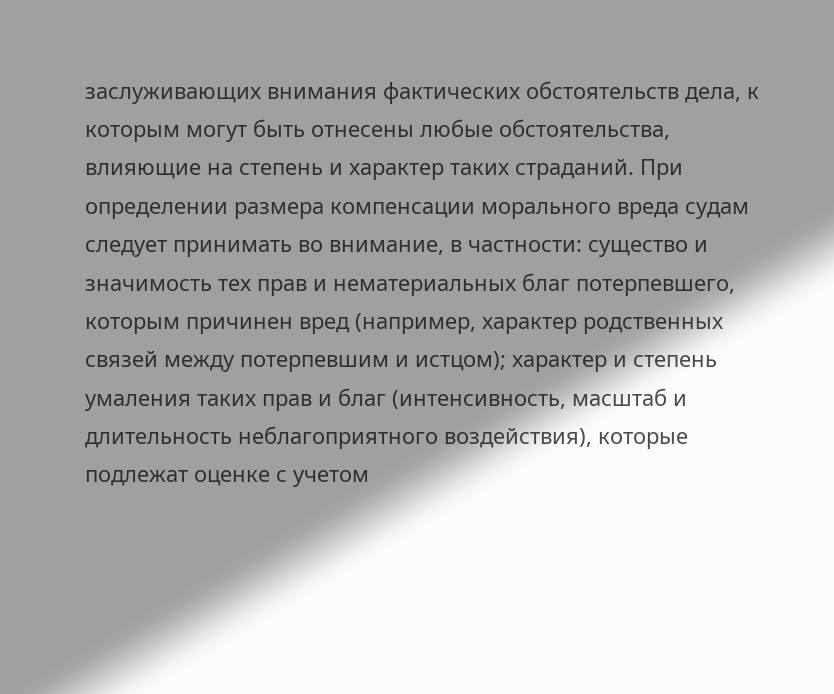заслуживающих внимания фактических обстоятельств дела, к которым могут быть отнесены любые обстоятельства, влияющие на степень и характер таких страданий. При определении размера компенсации морального вреда судам следует принимать во внимание, в частности: существо и значимость тех прав и нематериальных благ потерпевшего, которым причинен вред (например, характер родственных связей между потерпевшим и истцом); характер и степень умаления таких прав и благ (интенсивность, масштаб и длительность неблагоприятного воздействия), которые подлежат оценке с учетом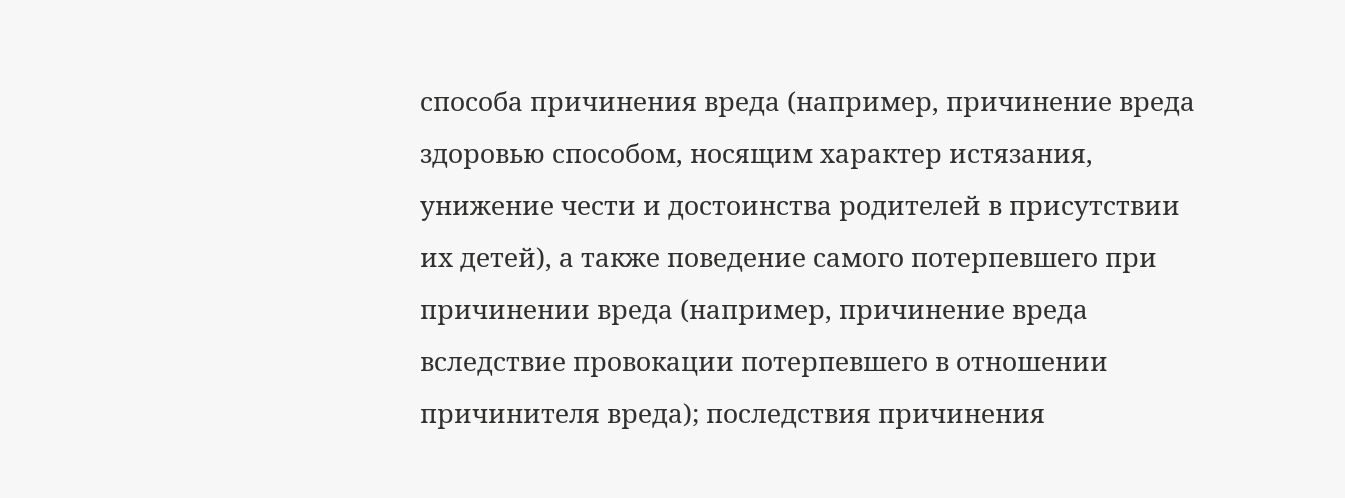способа причинения вреда (например, причинение вреда здоровью способом, носящим характер истязания, унижение чести и достоинства родителей в присутствии их детей), а также поведение самого потерпевшего при причинении вреда (например, причинение вреда вследствие провокации потерпевшего в отношении причинителя вреда); последствия причинения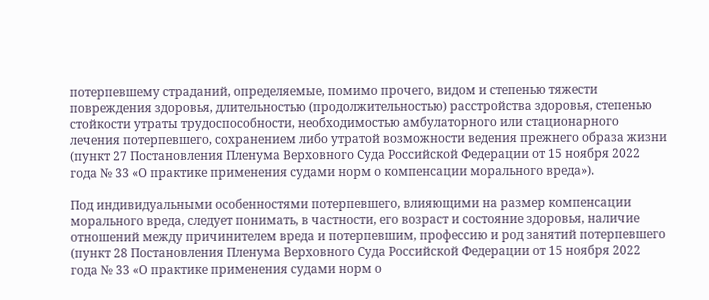потерпевшему страданий, определяемые, помимо прочего, видом и степенью тяжести повреждения здоровья, длительностью (продолжительностью) расстройства здоровья, степенью стойкости утраты трудоспособности, необходимостью амбулаторного или стационарного лечения потерпевшего, сохранением либо утратой возможности ведения прежнего образа жизни (пункт 27 Постановления Пленума Верховного Суда Российской Федерации от 15 ноября 2022 года № 33 «О практике применения судами норм о компенсации морального вреда»).

Под индивидуальными особенностями потерпевшего, влияющими на размер компенсации морального вреда, следует понимать, в частности, его возраст и состояние здоровья, наличие отношений между причинителем вреда и потерпевшим, профессию и род занятий потерпевшего (пункт 28 Постановления Пленума Верховного Суда Российской Федерации от 15 ноября 2022 года № 33 «О практике применения судами норм о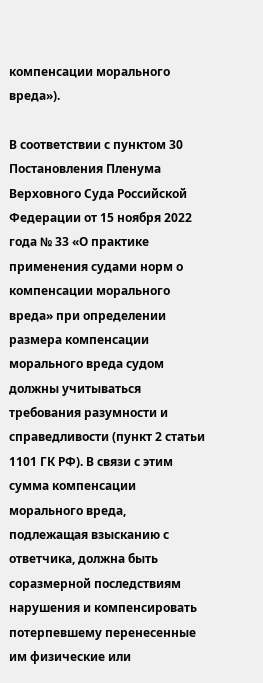компенсации морального вреда»).

В соответствии с пунктом 30 Постановления Пленума Верховного Суда Российской Федерации от 15 ноября 2022 года № 33 «О практике применения судами норм о компенсации морального вреда» при определении размера компенсации морального вреда судом должны учитываться требования разумности и справедливости (пункт 2 статьи 1101 ГК РФ). В связи с этим сумма компенсации морального вреда, подлежащая взысканию с ответчика, должна быть соразмерной последствиям нарушения и компенсировать потерпевшему перенесенные им физические или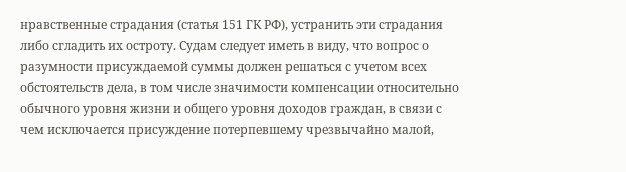нравственные страдания (статья 151 ГК РФ), устранить эти страдания либо сгладить их остроту. Судам следует иметь в виду, что вопрос о разумности присуждаемой суммы должен решаться с учетом всех обстоятельств дела, в том числе значимости компенсации относительно обычного уровня жизни и общего уровня доходов граждан, в связи с чем исключается присуждение потерпевшему чрезвычайно малой,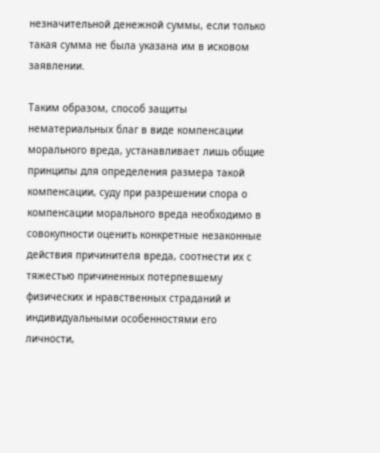незначительной денежной суммы, если только такая сумма не была указана им в исковом заявлении.

Таким образом, способ защиты нематериальных благ в виде компенсации морального вреда, устанавливает лишь общие принципы для определения размера такой компенсации, суду при разрешении спора о компенсации морального вреда необходимо в совокупности оценить конкретные незаконные действия причинителя вреда, соотнести их с тяжестью причиненных потерпевшему физических и нравственных страданий и индивидуальными особенностями его личности,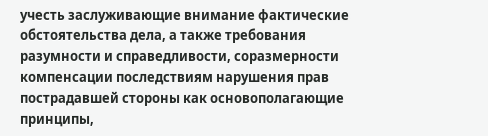учесть заслуживающие внимание фактические обстоятельства дела, а также требования разумности и справедливости, соразмерности компенсации последствиям нарушения прав пострадавшей стороны как основополагающие принципы,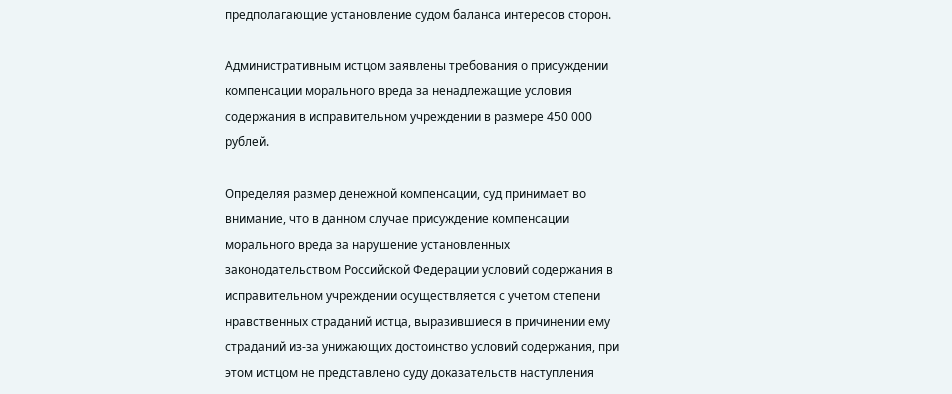предполагающие установление судом баланса интересов сторон.

Административным истцом заявлены требования о присуждении компенсации морального вреда за ненадлежащие условия содержания в исправительном учреждении в размере 450 000 рублей.

Определяя размер денежной компенсации, суд принимает во внимание, что в данном случае присуждение компенсации морального вреда за нарушение установленных законодательством Российской Федерации условий содержания в исправительном учреждении осуществляется с учетом степени нравственных страданий истца, выразившиеся в причинении ему страданий из-за унижающих достоинство условий содержания, при этом истцом не представлено суду доказательств наступления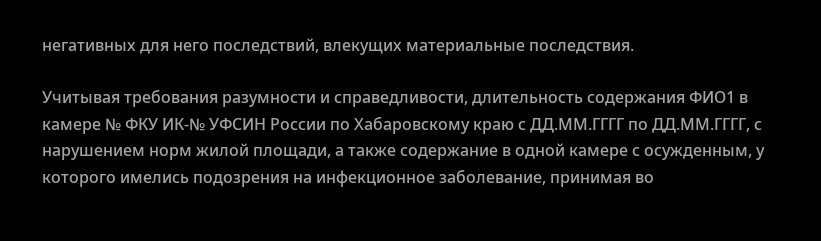негативных для него последствий, влекущих материальные последствия.

Учитывая требования разумности и справедливости, длительность содержания ФИО1 в камере № ФКУ ИК-№ УФСИН России по Хабаровскому краю с ДД.ММ.ГГГГ по ДД.ММ.ГГГГ, с нарушением норм жилой площади, а также содержание в одной камере с осужденным, у которого имелись подозрения на инфекционное заболевание, принимая во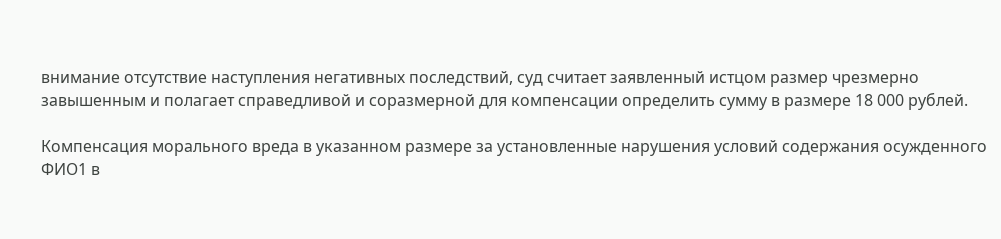внимание отсутствие наступления негативных последствий, суд считает заявленный истцом размер чрезмерно завышенным и полагает справедливой и соразмерной для компенсации определить сумму в размере 18 000 рублей.

Компенсация морального вреда в указанном размере за установленные нарушения условий содержания осужденного ФИО1 в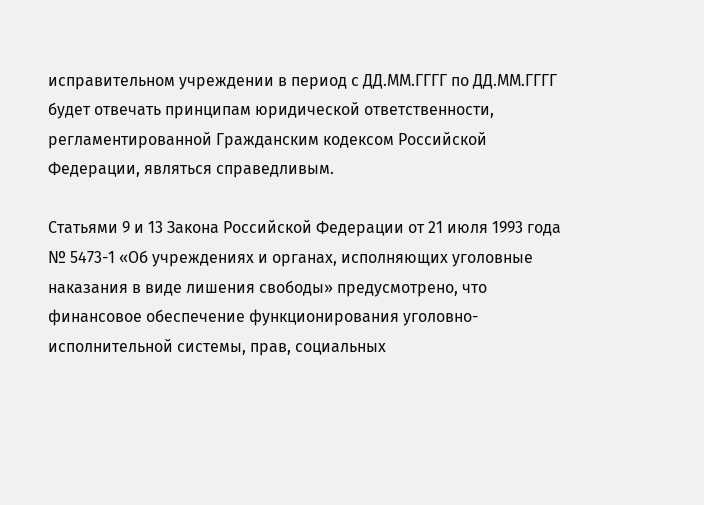исправительном учреждении в период с ДД.ММ.ГГГГ по ДД.ММ.ГГГГ будет отвечать принципам юридической ответственности, регламентированной Гражданским кодексом Российской Федерации, являться справедливым.

Статьями 9 и 13 Закона Российской Федерации от 21 июля 1993 года № 5473-1 «Об учреждениях и органах, исполняющих уголовные наказания в виде лишения свободы» предусмотрено, что финансовое обеспечение функционирования уголовно-исполнительной системы, прав, социальных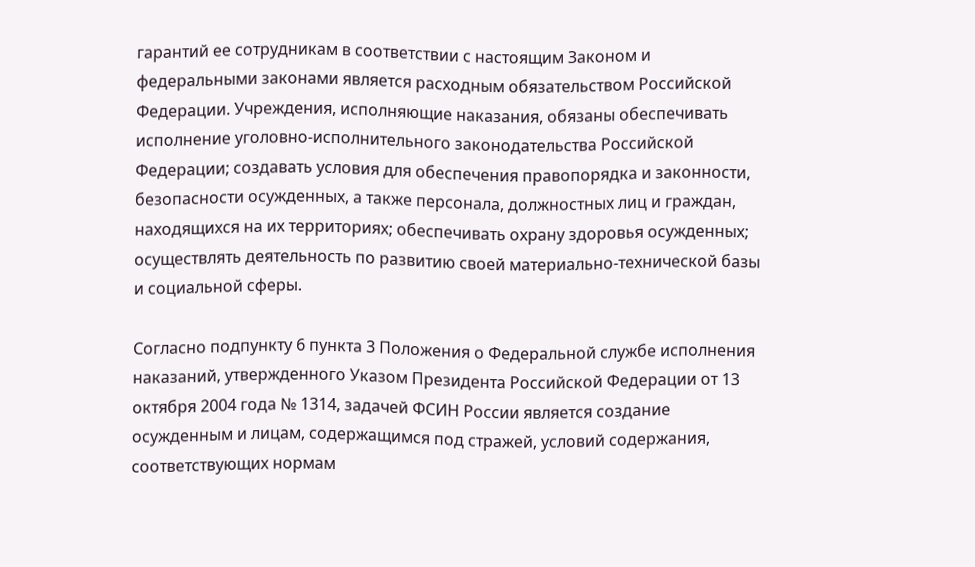гарантий ее сотрудникам в соответствии с настоящим Законом и федеральными законами является расходным обязательством Российской Федерации. Учреждения, исполняющие наказания, обязаны обеспечивать исполнение уголовно-исполнительного законодательства Российской Федерации; создавать условия для обеспечения правопорядка и законности, безопасности осужденных, а также персонала, должностных лиц и граждан, находящихся на их территориях; обеспечивать охрану здоровья осужденных; осуществлять деятельность по развитию своей материально-технической базы и социальной сферы.

Согласно подпункту 6 пункта 3 Положения о Федеральной службе исполнения наказаний, утвержденного Указом Президента Российской Федерации от 13 октября 2004 года № 1314, задачей ФСИН России является создание осужденным и лицам, содержащимся под стражей, условий содержания, соответствующих нормам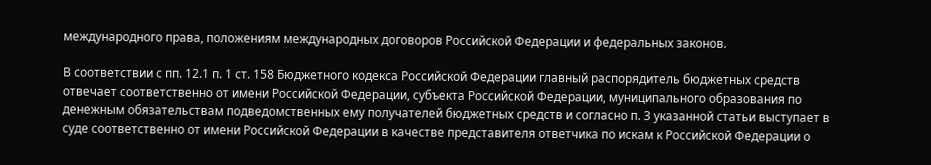международного права, положениям международных договоров Российской Федерации и федеральных законов.

В соответствии с пп. 12.1 п. 1 ст. 158 Бюджетного кодекса Российской Федерации главный распорядитель бюджетных средств отвечает соответственно от имени Российской Федерации, субъекта Российской Федерации, муниципального образования по денежным обязательствам подведомственных ему получателей бюджетных средств и согласно п. 3 указанной статьи выступает в суде соответственно от имени Российской Федерации в качестве представителя ответчика по искам к Российской Федерации о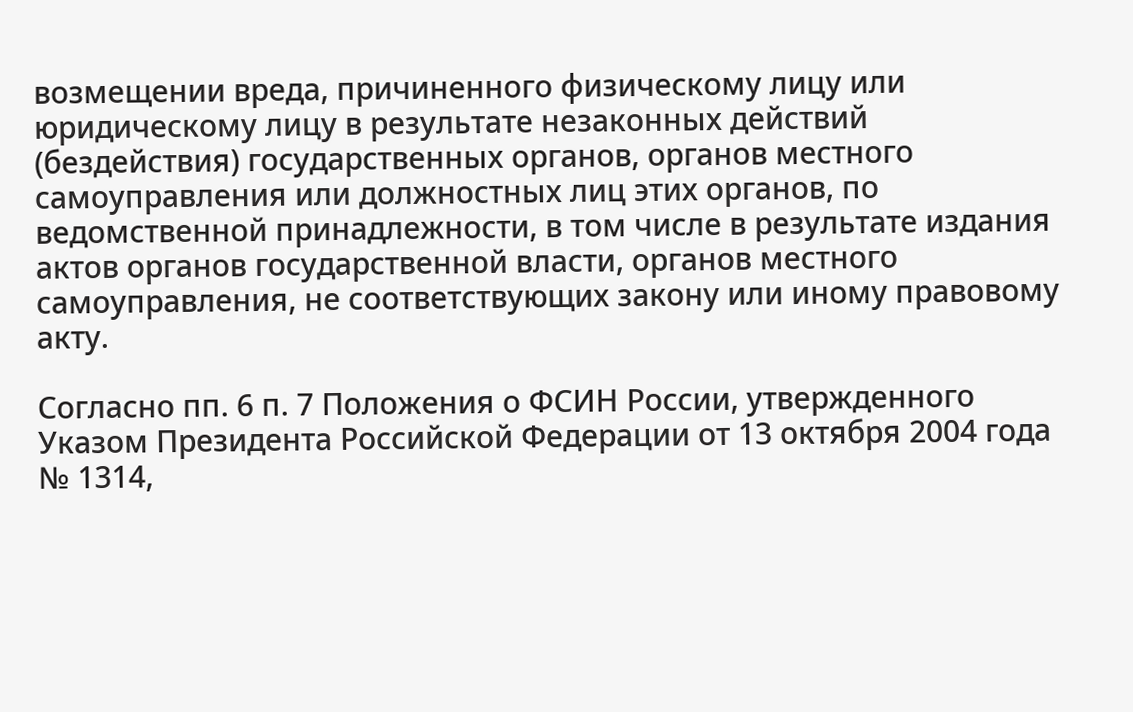возмещении вреда, причиненного физическому лицу или юридическому лицу в результате незаконных действий (бездействия) государственных органов, органов местного самоуправления или должностных лиц этих органов, по ведомственной принадлежности, в том числе в результате издания актов органов государственной власти, органов местного самоуправления, не соответствующих закону или иному правовому акту.

Согласно пп. 6 п. 7 Положения о ФСИН России, утвержденного Указом Президента Российской Федерации от 13 октября 2004 года № 1314,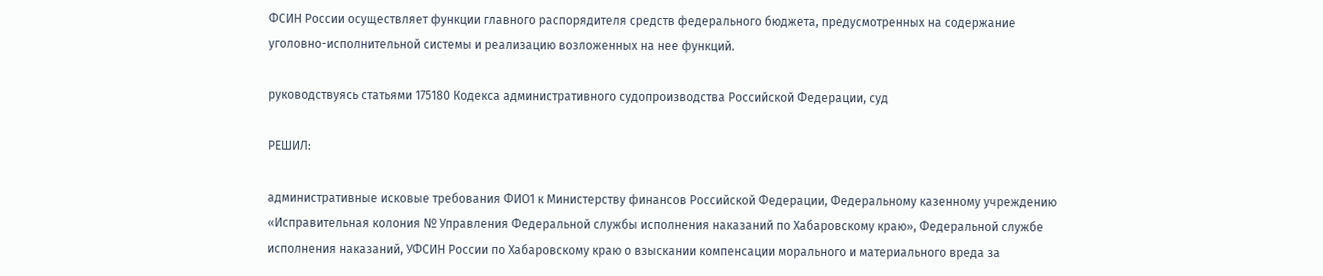ФСИН России осуществляет функции главного распорядителя средств федерального бюджета, предусмотренных на содержание уголовно-исполнительной системы и реализацию возложенных на нее функций.

руководствуясь статьями 175180 Кодекса административного судопроизводства Российской Федерации, суд

РЕШИЛ:

административные исковые требования ФИО1 к Министерству финансов Российской Федерации, Федеральному казенному учреждению «Исправительная колония № Управления Федеральной службы исполнения наказаний по Хабаровскому краю», Федеральной службе исполнения наказаний, УФСИН России по Хабаровскому краю о взыскании компенсации морального и материального вреда за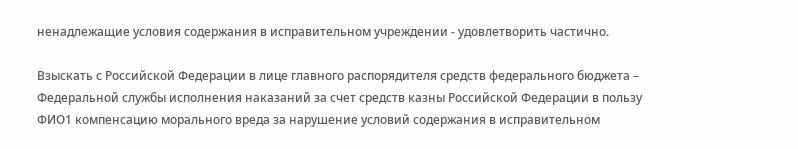ненадлежащие условия содержания в исправительном учреждении - удовлетворить частично.

Взыскать с Российской Федерации в лице главного распорядителя средств федерального бюджета – Федеральной службы исполнения наказаний за счет средств казны Российской Федерации в пользу ФИО1 компенсацию морального вреда за нарушение условий содержания в исправительном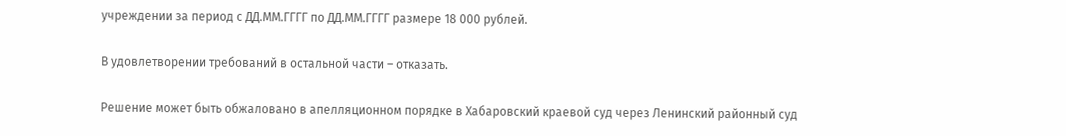учреждении за период с ДД.ММ.ГГГГ по ДД.ММ.ГГГГ размере 18 000 рублей.

В удовлетворении требований в остальной части – отказать.

Решение может быть обжаловано в апелляционном порядке в Хабаровский краевой суд через Ленинский районный суд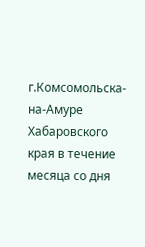г.Комсомольска-на-Амуре Хабаровского края в течение месяца со дня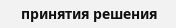принятия решения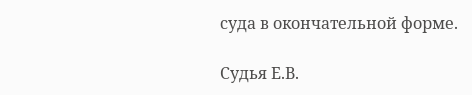суда в окончательной форме.

Судья Е.В.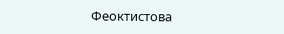Феоктистова